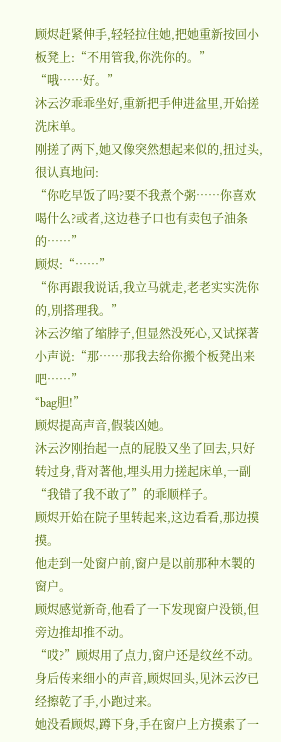顾烬赶紧伸手,轻轻拉住她,把她重新按回小板凳上:“不用管我,你洗你的。”
“哦……好。”
沐云汐乖乖坐好,重新把手伸进盆里,开始搓洗床单。
刚搓了两下,她又像突然想起来似的,扭过头,很认真地问:
“你吃早饭了吗?要不我煮个粥……你喜欢喝什么?或者,这边巷子口也有卖包子油条的……”
顾烬:“……”
“你再跟我说话,我立马就走,老老实实洗你的,別搭理我。”
沐云汐缩了缩脖子,但显然没死心,又试探著小声说:“那……那我去给你搬个板凳出来吧……”
“bag胆!”
顾烬提高声音,假装凶她。
沐云汐刚抬起一点的屁股又坐了回去,只好转过身,背对著他,埋头用力搓起床单,一副“我错了我不敢了”的乖顺样子。
顾烬开始在院子里转起来,这边看看,那边摸摸。
他走到一处窗户前,窗户是以前那种木製的窗户。
顾烬感觉新奇,他看了一下发现窗户没锁,但旁边推却推不动。
“哎?”顾烬用了点力,窗户还是纹丝不动。
身后传来细小的声音,顾烬回头,见沐云汐已经擦乾了手,小跑过来。
她没看顾烬,蹲下身,手在窗户上方摸索了一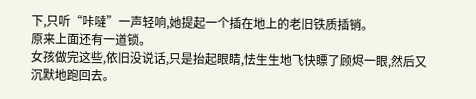下,只听“咔噠”一声轻响,她提起一个插在地上的老旧铁质插销。
原来上面还有一道锁。
女孩做完这些,依旧没说话,只是抬起眼睛,怯生生地飞快瞟了顾烬一眼,然后又沉默地跑回去。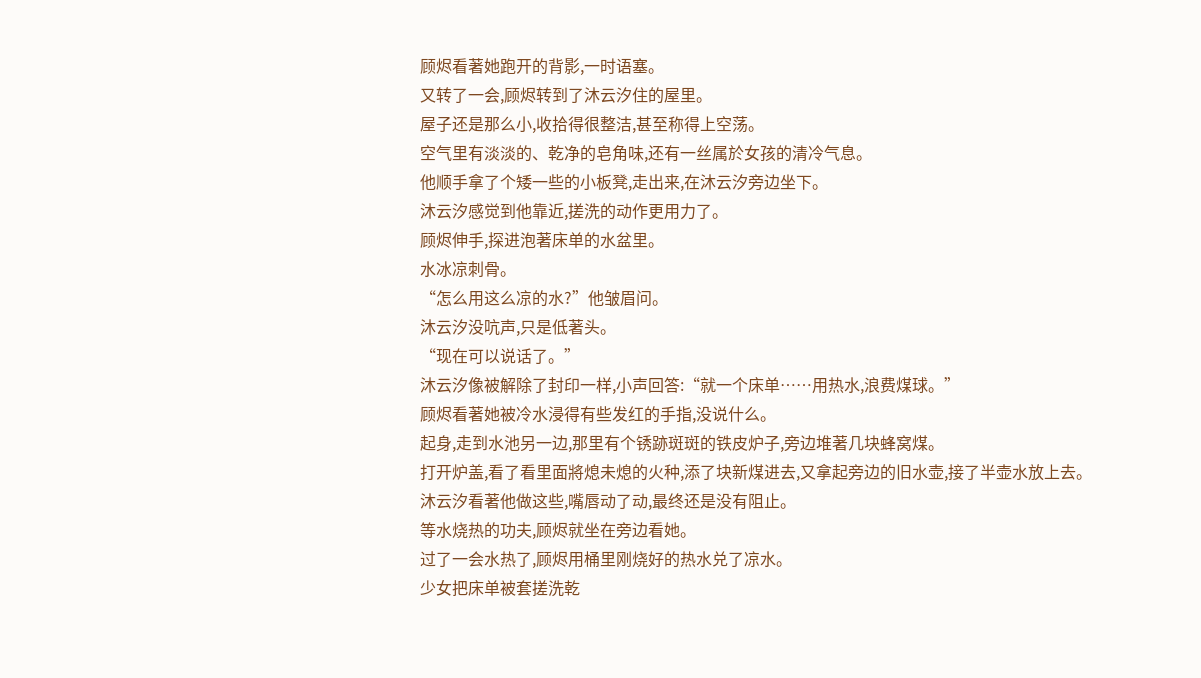顾烬看著她跑开的背影,一时语塞。
又转了一会,顾烬转到了沐云汐住的屋里。
屋子还是那么小,收拾得很整洁,甚至称得上空荡。
空气里有淡淡的、乾净的皂角味,还有一丝属於女孩的清冷气息。
他顺手拿了个矮一些的小板凳,走出来,在沐云汐旁边坐下。
沐云汐感觉到他靠近,搓洗的动作更用力了。
顾烬伸手,探进泡著床单的水盆里。
水冰凉刺骨。
“怎么用这么凉的水?”他皱眉问。
沐云汐没吭声,只是低著头。
“现在可以说话了。”
沐云汐像被解除了封印一样,小声回答:“就一个床单……用热水,浪费煤球。”
顾烬看著她被冷水浸得有些发红的手指,没说什么。
起身,走到水池另一边,那里有个锈跡斑斑的铁皮炉子,旁边堆著几块蜂窝煤。
打开炉盖,看了看里面將熄未熄的火种,添了块新煤进去,又拿起旁边的旧水壶,接了半壶水放上去。
沐云汐看著他做这些,嘴唇动了动,最终还是没有阻止。
等水烧热的功夫,顾烬就坐在旁边看她。
过了一会水热了,顾烬用桶里刚烧好的热水兑了凉水。
少女把床单被套搓洗乾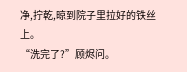净,拧乾,晾到院子里拉好的铁丝上。
“洗完了?”顾烬问。